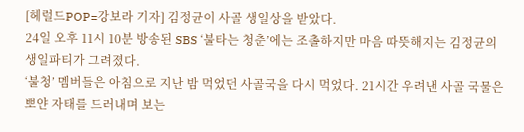[헤럴드POP=강보라 기자] 김정균이 사골 생일상을 받았다.
24일 오후 11시 10분 방송된 SBS ‘불타는 청춘’에는 조촐하지만 마음 따뜻해지는 김정균의 생일파티가 그려졌다.
‘불청’ 멤버들은 아침으로 지난 밤 먹었던 사골국을 다시 먹었다. 21시간 우려낸 사골 국물은 뽀얀 자태를 드러내며 보는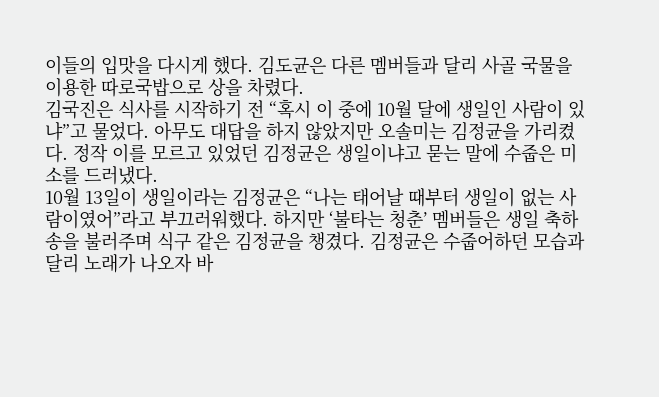이들의 입맛을 다시게 했다. 김도균은 다른 멤버들과 달리 사골 국물을 이용한 따로국밥으로 상을 차렸다.
김국진은 식사를 시작하기 전 “혹시 이 중에 10월 달에 생일인 사람이 있냐”고 물었다. 아무도 대답을 하지 않았지만 오솔미는 김정균을 가리켰다. 정작 이를 모르고 있었던 김정균은 생일이냐고 묻는 말에 수줍은 미소를 드러냈다.
10월 13일이 생일이라는 김정균은 “나는 태어날 때부터 생일이 없는 사람이였어”라고 부끄러워했다. 하지만 ‘불타는 청춘’ 멤버들은 생일 축하송을 불러주며 식구 같은 김정균을 챙겼다. 김정균은 수줍어하던 모습과 달리 노래가 나오자 바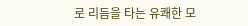로 리듬을 타는 유쾌한 모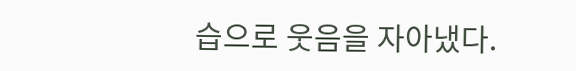습으로 웃음을 자아냈다.